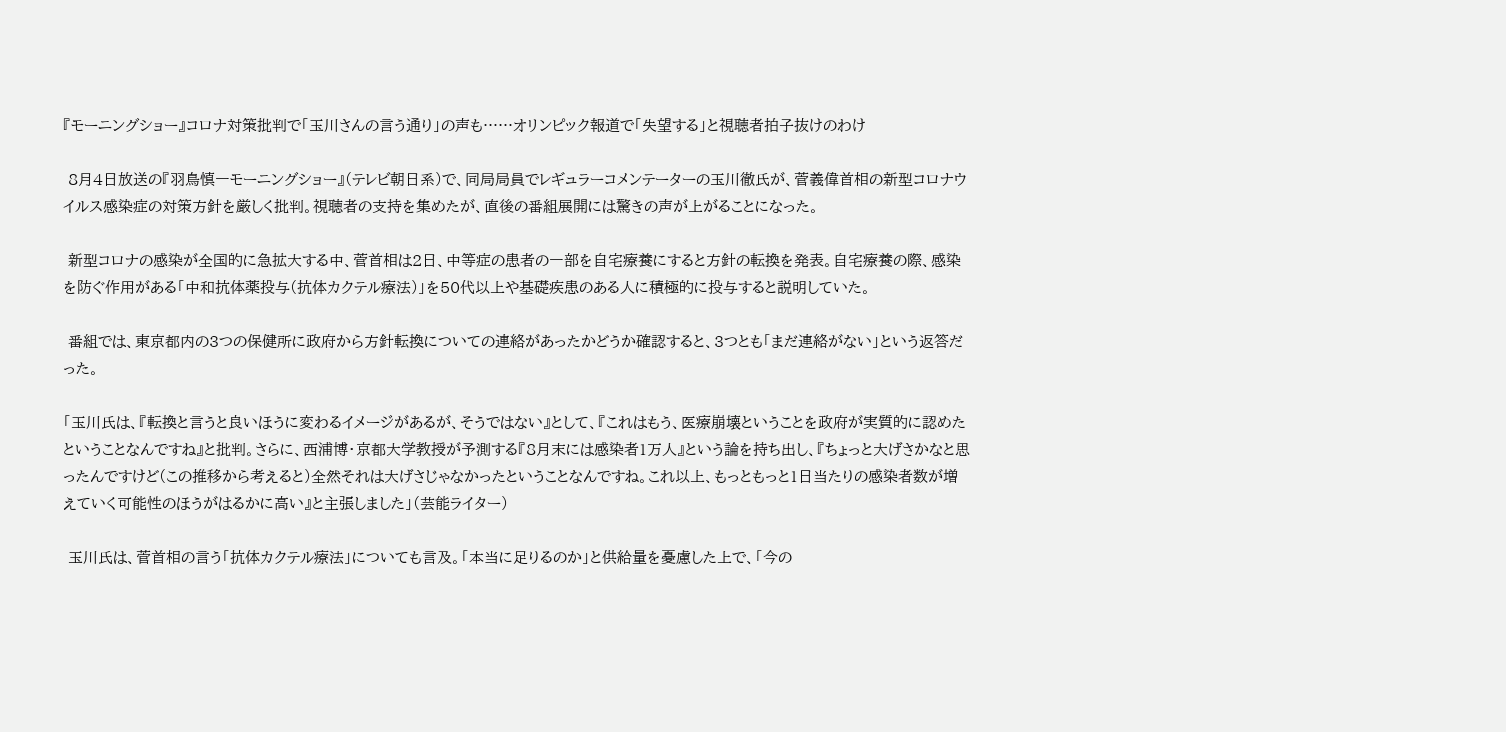『モーニングショー』コロナ対策批判で「玉川さんの言う通り」の声も……オリンピック報道で「失望する」と視聴者拍子抜けのわけ

 8月4日放送の『羽鳥慎一モーニングショー』(テレビ朝日系)で、同局局員でレギュラーコメンテーターの玉川徹氏が、菅義偉首相の新型コロナウイルス感染症の対策方針を厳しく批判。視聴者の支持を集めたが、直後の番組展開には驚きの声が上がることになった。

 新型コロナの感染が全国的に急拡大する中、菅首相は2日、中等症の患者の一部を自宅療養にすると方針の転換を発表。自宅療養の際、感染を防ぐ作用がある「中和抗体薬投与(抗体カクテル療法)」を50代以上や基礎疾患のある人に積極的に投与すると説明していた。

 番組では、東京都内の3つの保健所に政府から方針転換についての連絡があったかどうか確認すると、3つとも「まだ連絡がない」という返答だった。

「玉川氏は、『転換と言うと良いほうに変わるイメージがあるが、そうではない』として、『これはもう、医療崩壊ということを政府が実質的に認めたということなんですね』と批判。さらに、西浦博・京都大学教授が予測する『8月末には感染者1万人』という論を持ち出し、『ちょっと大げさかなと思ったんですけど(この推移から考えると)全然それは大げさじゃなかったということなんですね。これ以上、もっともっと1日当たりの感染者数が増えていく可能性のほうがはるかに高い』と主張しました」(芸能ライター)

 玉川氏は、菅首相の言う「抗体カクテル療法」についても言及。「本当に足りるのか」と供給量を憂慮した上で、「今の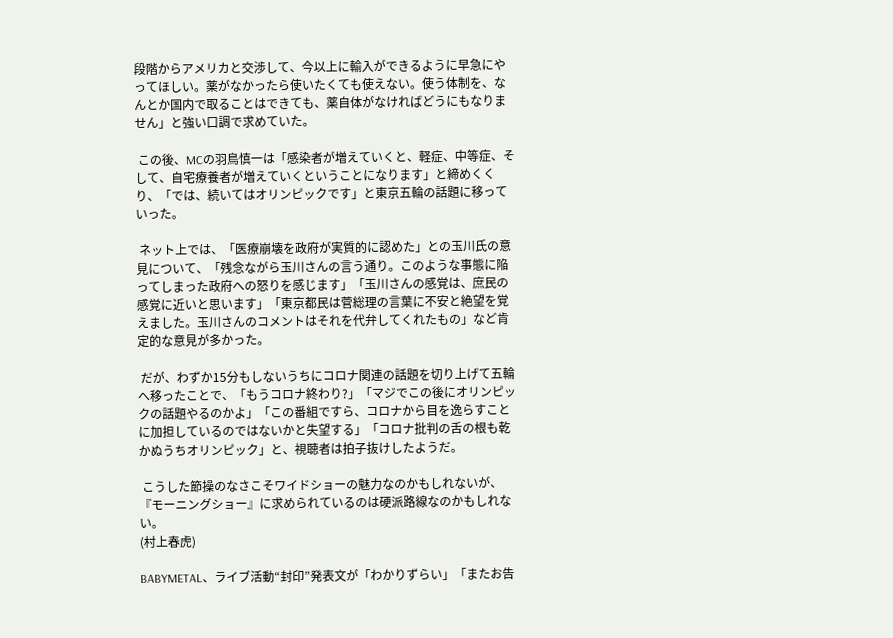段階からアメリカと交渉して、今以上に輸入ができるように早急にやってほしい。薬がなかったら使いたくても使えない。使う体制を、なんとか国内で取ることはできても、薬自体がなければどうにもなりません」と強い口調で求めていた。

 この後、MCの羽鳥慎一は「感染者が増えていくと、軽症、中等症、そして、自宅療養者が増えていくということになります」と締めくくり、「では、続いてはオリンピックです」と東京五輪の話題に移っていった。

 ネット上では、「医療崩壊を政府が実質的に認めた」との玉川氏の意見について、「残念ながら玉川さんの言う通り。このような事態に陥ってしまった政府への怒りを感じます」「玉川さんの感覚は、庶民の感覚に近いと思います」「東京都民は菅総理の言葉に不安と絶望を覚えました。玉川さんのコメントはそれを代弁してくれたもの」など肯定的な意見が多かった。

 だが、わずか15分もしないうちにコロナ関連の話題を切り上げて五輪へ移ったことで、「もうコロナ終わり?」「マジでこの後にオリンピックの話題やるのかよ」「この番組ですら、コロナから目を逸らすことに加担しているのではないかと失望する」「コロナ批判の舌の根も乾かぬうちオリンピック」と、視聴者は拍子抜けしたようだ。

 こうした節操のなさこそワイドショーの魅力なのかもしれないが、『モーニングショー』に求められているのは硬派路線なのかもしれない。
(村上春虎)

BABYMETAL、ライブ活動“封印”発表文が「わかりずらい」「またお告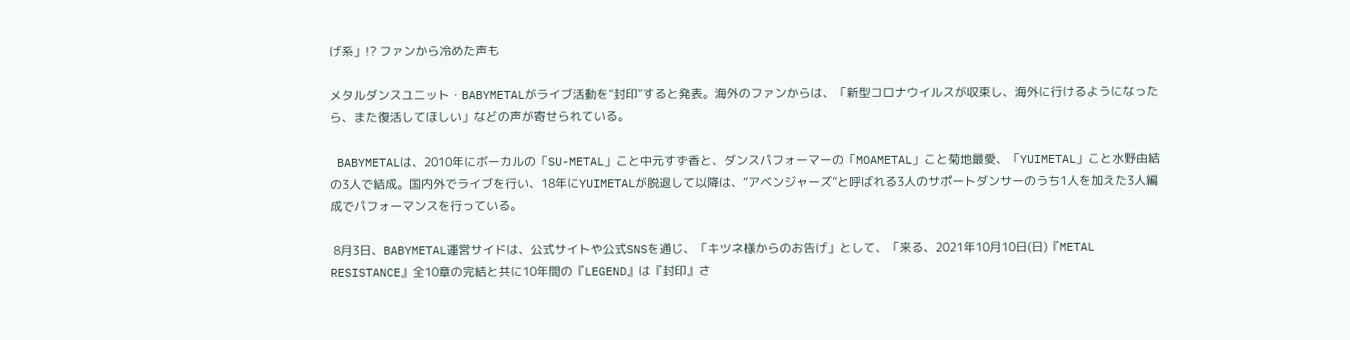げ系」!? ファンから冷めた声も

メタルダンスユニット・BABYMETALがライブ活動を“封印”すると発表。海外のファンからは、「新型コロナウイルスが収束し、海外に行けるようになったら、また復活してほしい」などの声が寄せられている。

 BABYMETALは、2010年にボーカルの「SU-METAL」こと中元すず香と、ダンスパフォーマーの「MOAMETAL」こと菊地最愛、「YUIMETAL」こと水野由結の3人で結成。国内外でライブを行い、18年にYUIMETALが脱退して以降は、“アベンジャーズ”と呼ばれる3人のサポートダンサーのうち1人を加えた3人編成でパフォーマンスを行っている。

 8月3日、BABYMETAL運営サイドは、公式サイトや公式SNSを通じ、「キツネ様からのお告げ」として、「来る、2021年10月10日(日)『METAL RESISTANCE』全10章の完結と共に10年間の『LEGEND』は『封印』さ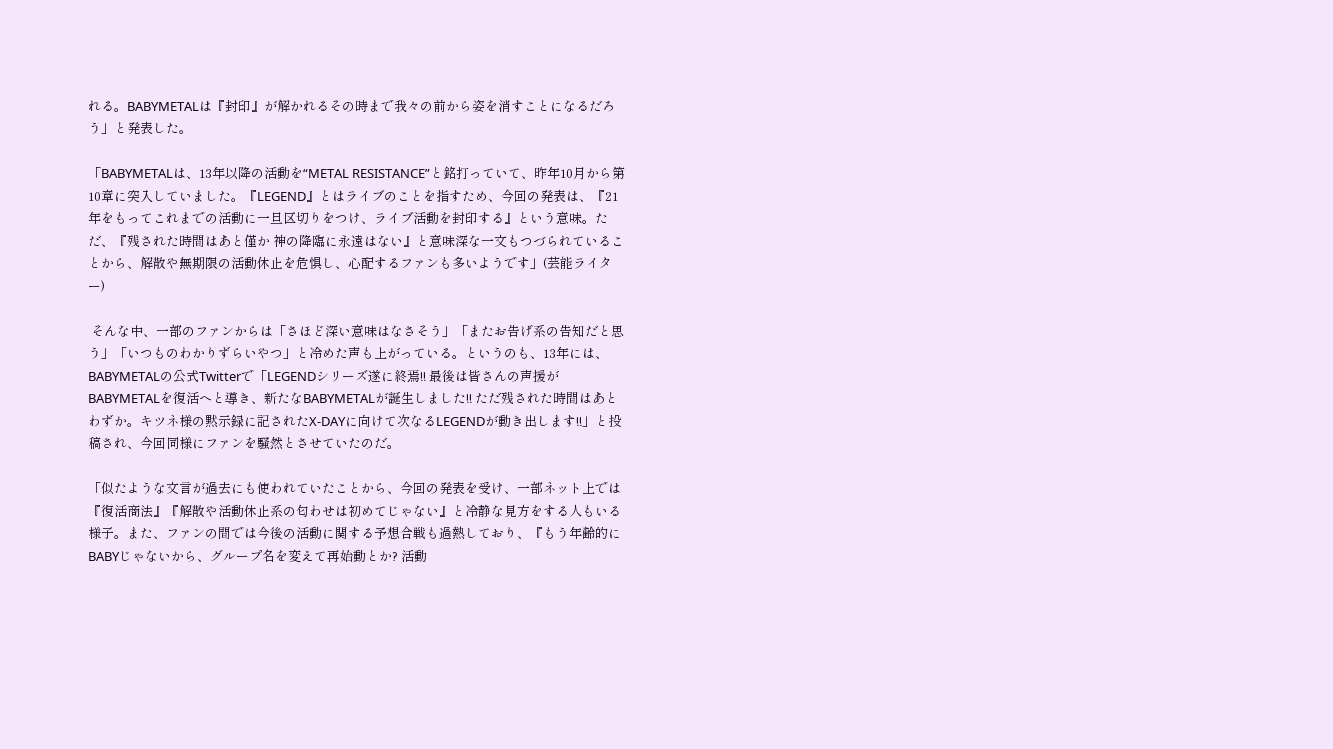れる。BABYMETALは『封印』が解かれるその時まで我々の前から姿を消すことになるだろう」と発表した。

「BABYMETALは、13年以降の活動を“METAL RESISTANCE”と銘打っていて、昨年10月から第10章に突入していました。『LEGEND』とはライブのことを指すため、今回の発表は、『21年をもってこれまでの活動に一旦区切りをつけ、ライブ活動を封印する』という意味。ただ、『残された時間はあと僅か 神の降臨に永遠はない』と意味深な一文もつづられていることから、解散や無期限の活動休止を危惧し、心配するファンも多いようです」(芸能ライター)

 そんな中、一部のファンからは「さほど深い意味はなさそう」「またお告げ系の告知だと思う」「いつものわかりずらいやつ」と冷めた声も上がっている。というのも、13年には、BABYMETALの公式Twitterで「LEGENDシリーズ遂に終焉!! 最後は皆さんの声援がBABYMETALを復活へと導き、新たなBABYMETALが誕生しました!! ただ残された時間はあとわずか。キツネ様の黙示録に記されたX-DAYに向けて次なるLEGENDが動き出します!!」と投稿され、今回同様にファンを騒然とさせていたのだ。

「似たような文言が過去にも使われていたことから、今回の発表を受け、一部ネット上では『復活商法』『解散や活動休止系の匂わせは初めてじゃない』と冷静な見方をする人もいる様子。また、ファンの間では今後の活動に関する予想合戦も過熱しており、『もう年齢的にBABYじゃないから、グループ名を変えて再始動とか? 活動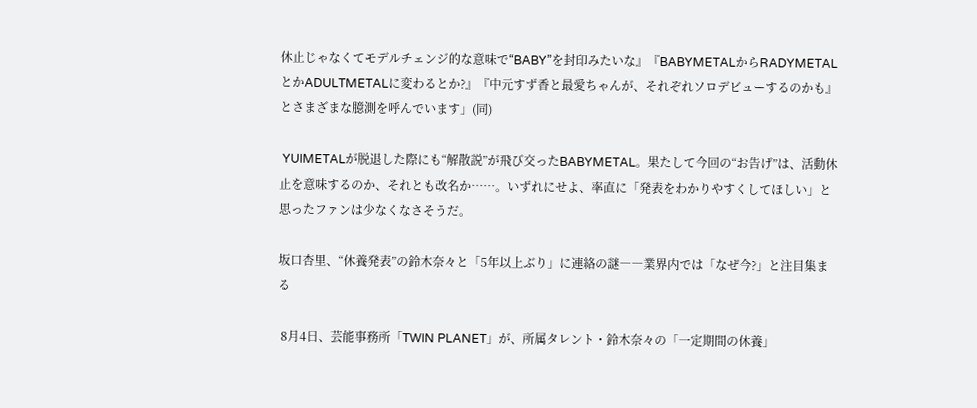休止じゃなくてモデルチェンジ的な意味で“BABY”を封印みたいな』『BABYMETALからRADYMETALとかADULTMETALに変わるとか?』『中元すず香と最愛ちゃんが、それぞれソロデビューするのかも』とさまざまな臆測を呼んでいます」(同)

 YUIMETALが脱退した際にも“解散説”が飛び交ったBABYMETAL。果たして今回の“お告げ”は、活動休止を意味するのか、それとも改名か……。いずれにせよ、率直に「発表をわかりやすくしてほしい」と思ったファンは少なくなさそうだ。

坂口杏里、“休養発表”の鈴木奈々と「5年以上ぶり」に連絡の謎――業界内では「なぜ今?」と注目集まる

 8月4日、芸能事務所「TWIN PLANET」が、所属タレント・鈴木奈々の「一定期間の休養」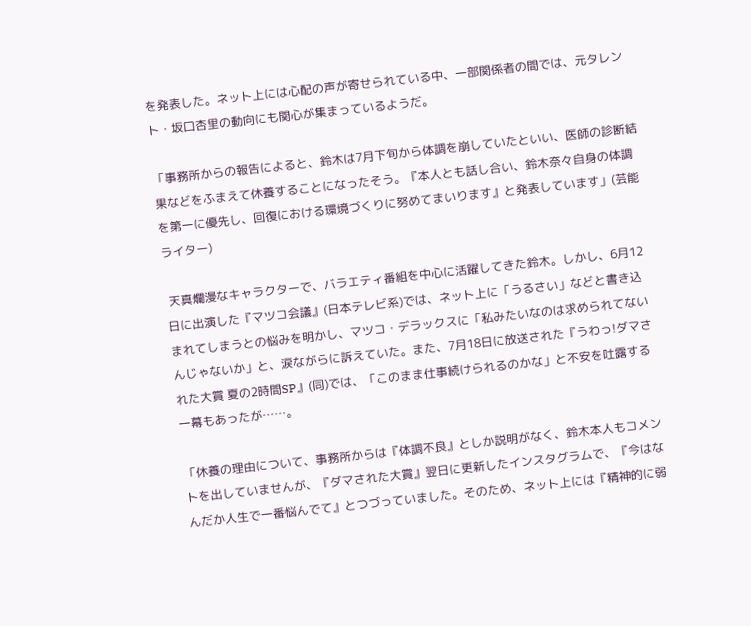を発表した。ネット上には心配の声が寄せられている中、一部関係者の間では、元タレント・坂口杏里の動向にも関心が集まっているようだ。

「事務所からの報告によると、鈴木は7月下旬から体調を崩していたといい、医師の診断結果などをふまえて休養することになったそう。『本人とも話し合い、鈴木奈々自身の体調を第一に優先し、回復における環境づくりに努めてまいります』と発表しています」(芸能ライター)

 天真爛漫なキャラクターで、バラエティ番組を中心に活躍してきた鈴木。しかし、6月12日に出演した『マツコ会議』(日本テレビ系)では、ネット上に「うるさい」などと書き込まれてしまうとの悩みを明かし、マツコ・デラックスに「私みたいなのは求められてないんじゃないか」と、涙ながらに訴えていた。また、7月18日に放送された『うわっ!ダマされた大賞 夏の2時間SP』(同)では、「このまま仕事続けられるのかな」と不安を吐露する一幕もあったが……。

「休養の理由について、事務所からは『体調不良』としか説明がなく、鈴木本人もコメントを出していませんが、『ダマされた大賞』翌日に更新したインスタグラムで、『今はなんだか人生で一番悩んでて』とつづっていました。そのため、ネット上には『精神的に弱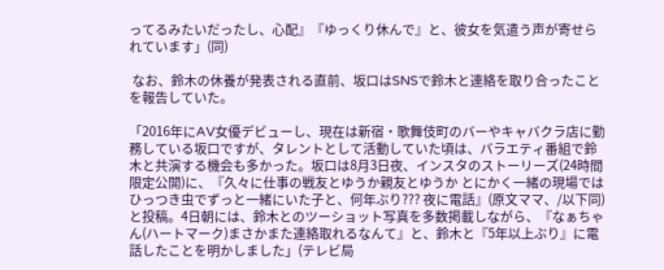ってるみたいだったし、心配』『ゆっくり休んで』と、彼女を気遣う声が寄せられています」(同)

 なお、鈴木の休養が発表される直前、坂口はSNSで鈴木と連絡を取り合ったことを報告していた。

「2016年にAV女優デビューし、現在は新宿・歌舞伎町のバーやキャバクラ店に勤務している坂口ですが、タレントとして活動していた頃は、バラエティ番組で鈴木と共演する機会も多かった。坂口は8月3日夜、インスタのストーリーズ(24時間限定公開)に、『久々に仕事の戦友とゆうか親友とゆうか とにかく一緒の現場ではひっつき虫でずっと一緒にいた子と、何年ぶり??? 夜に電話』(原文ママ、/以下同)と投稿。4日朝には、鈴木とのツーショット写真を多数掲載しながら、『なぁちゃん(ハートマーク)まさかまた連絡取れるなんて』と、鈴木と『5年以上ぶり』に電話したことを明かしました」(テレビ局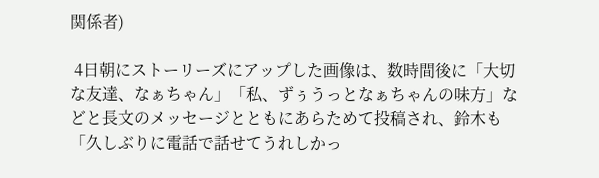関係者)

 4日朝にストーリーズにアップした画像は、数時間後に「大切な友達、なぁちゃん」「私、ずぅうっとなぁちゃんの味方」などと長文のメッセージとともにあらためて投稿され、鈴木も「久しぶりに電話で話せてうれしかっ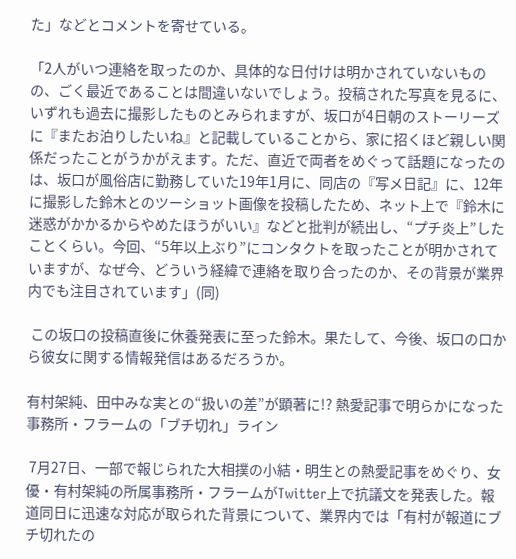た」などとコメントを寄せている。

「2人がいつ連絡を取ったのか、具体的な日付けは明かされていないものの、ごく最近であることは間違いないでしょう。投稿された写真を見るに、いずれも過去に撮影したものとみられますが、坂口が4日朝のストーリーズに『またお泊りしたいね』と記載していることから、家に招くほど親しい関係だったことがうかがえます。ただ、直近で両者をめぐって話題になったのは、坂口が風俗店に勤務していた19年1月に、同店の『写メ日記』に、12年に撮影した鈴木とのツーショット画像を投稿したため、ネット上で『鈴木に迷惑がかかるからやめたほうがいい』などと批判が続出し、“プチ炎上”したことくらい。今回、“5年以上ぶり”にコンタクトを取ったことが明かされていますが、なぜ今、どういう経緯で連絡を取り合ったのか、その背景が業界内でも注目されています」(同)

 この坂口の投稿直後に休養発表に至った鈴木。果たして、今後、坂口の口から彼女に関する情報発信はあるだろうか。

有村架純、田中みな実との“扱いの差”が顕著に!? 熱愛記事で明らかになった事務所・フラームの「ブチ切れ」ライン

 7月27日、一部で報じられた大相撲の小結・明生との熱愛記事をめぐり、女優・有村架純の所属事務所・フラームがTwitter上で抗議文を発表した。報道同日に迅速な対応が取られた背景について、業界内では「有村が報道にブチ切れたの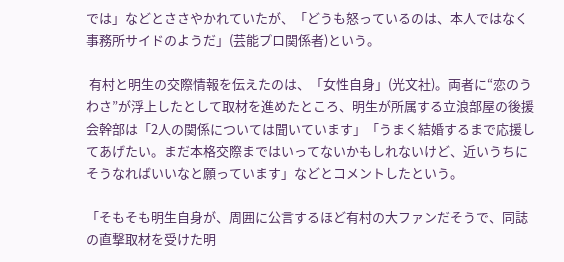では」などとささやかれていたが、「どうも怒っているのは、本人ではなく事務所サイドのようだ」(芸能プロ関係者)という。

 有村と明生の交際情報を伝えたのは、「女性自身」(光文社)。両者に“恋のうわさ”が浮上したとして取材を進めたところ、明生が所属する立浪部屋の後援会幹部は「2人の関係については聞いています」「うまく結婚するまで応援してあげたい。まだ本格交際まではいってないかもしれないけど、近いうちにそうなればいいなと願っています」などとコメントしたという。

「そもそも明生自身が、周囲に公言するほど有村の大ファンだそうで、同誌の直撃取材を受けた明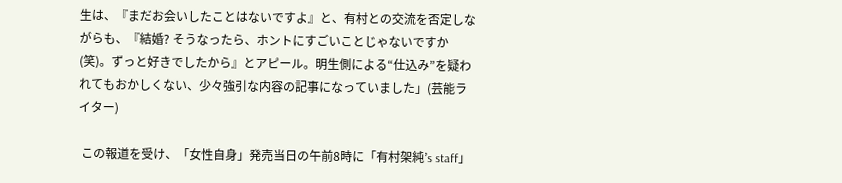生は、『まだお会いしたことはないですよ』と、有村との交流を否定しながらも、『結婚? そうなったら、ホントにすごいことじゃないですか(笑)。ずっと好きでしたから』とアピール。明生側による“仕込み”を疑われてもおかしくない、少々強引な内容の記事になっていました」(芸能ライター)

 この報道を受け、「女性自身」発売当日の午前8時に「有村架純’s staff」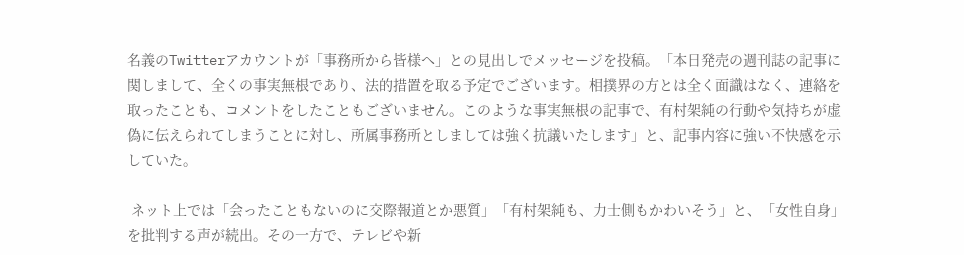名義のTwitterアカウントが「事務所から皆様へ」との見出しでメッセージを投稿。「本日発売の週刊誌の記事に関しまして、全くの事実無根であり、法的措置を取る予定でございます。相撲界の方とは全く面識はなく、連絡を取ったことも、コメントをしたこともございません。このような事実無根の記事で、有村架純の行動や気持ちが虚偽に伝えられてしまうことに対し、所属事務所としましては強く抗議いたします」と、記事内容に強い不快感を示していた。

 ネット上では「会ったこともないのに交際報道とか悪質」「有村架純も、力士側もかわいそう」と、「女性自身」を批判する声が続出。その一方で、テレビや新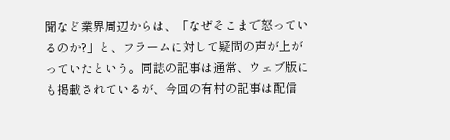聞など業界周辺からは、「なぜそこまで怒っているのか?」と、フラームに対して疑問の声が上がっていたという。同誌の記事は通常、ウェブ版にも掲載されているが、今回の有村の記事は配信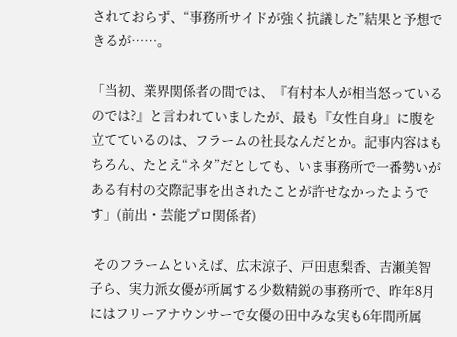されておらず、“事務所サイドが強く抗議した”結果と予想できるが……。

「当初、業界関係者の間では、『有村本人が相当怒っているのでは?』と言われていましたが、最も『女性自身』に腹を立てているのは、フラームの社長なんだとか。記事内容はもちろん、たとえ“ネタ”だとしても、いま事務所で一番勢いがある有村の交際記事を出されたことが許せなかったようです」(前出・芸能プロ関係者)

 そのフラームといえば、広末涼子、戸田恵梨香、吉瀬美智子ら、実力派女優が所属する少数精鋭の事務所で、昨年8月にはフリーアナウンサーで女優の田中みな実も6年間所属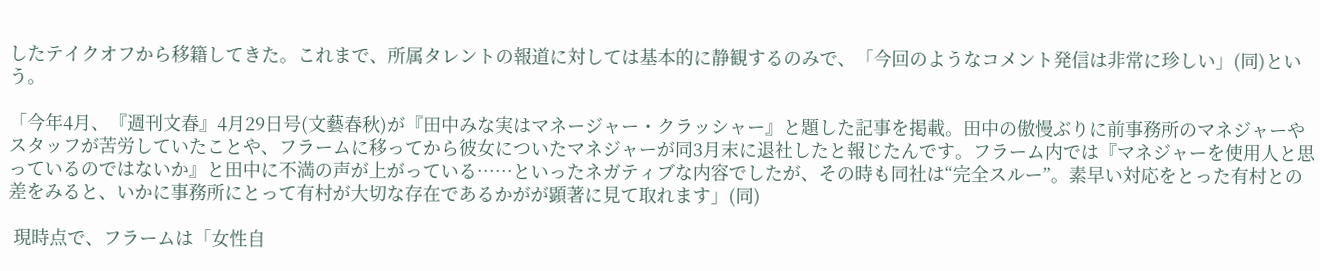したテイクオフから移籍してきた。これまで、所属タレントの報道に対しては基本的に静観するのみで、「今回のようなコメント発信は非常に珍しい」(同)という。

「今年4月、『週刊文春』4月29日号(文藝春秋)が『田中みな実はマネージャー・クラッシャー』と題した記事を掲載。田中の傲慢ぶりに前事務所のマネジャーやスタッフが苦労していたことや、フラームに移ってから彼女についたマネジャーが同3月末に退社したと報じたんです。フラーム内では『マネジャーを使用人と思っているのではないか』と田中に不満の声が上がっている……といったネガティブな内容でしたが、その時も同社は“完全スルー”。素早い対応をとった有村との差をみると、いかに事務所にとって有村が大切な存在であるかがが顕著に見て取れます」(同)

 現時点で、フラームは「女性自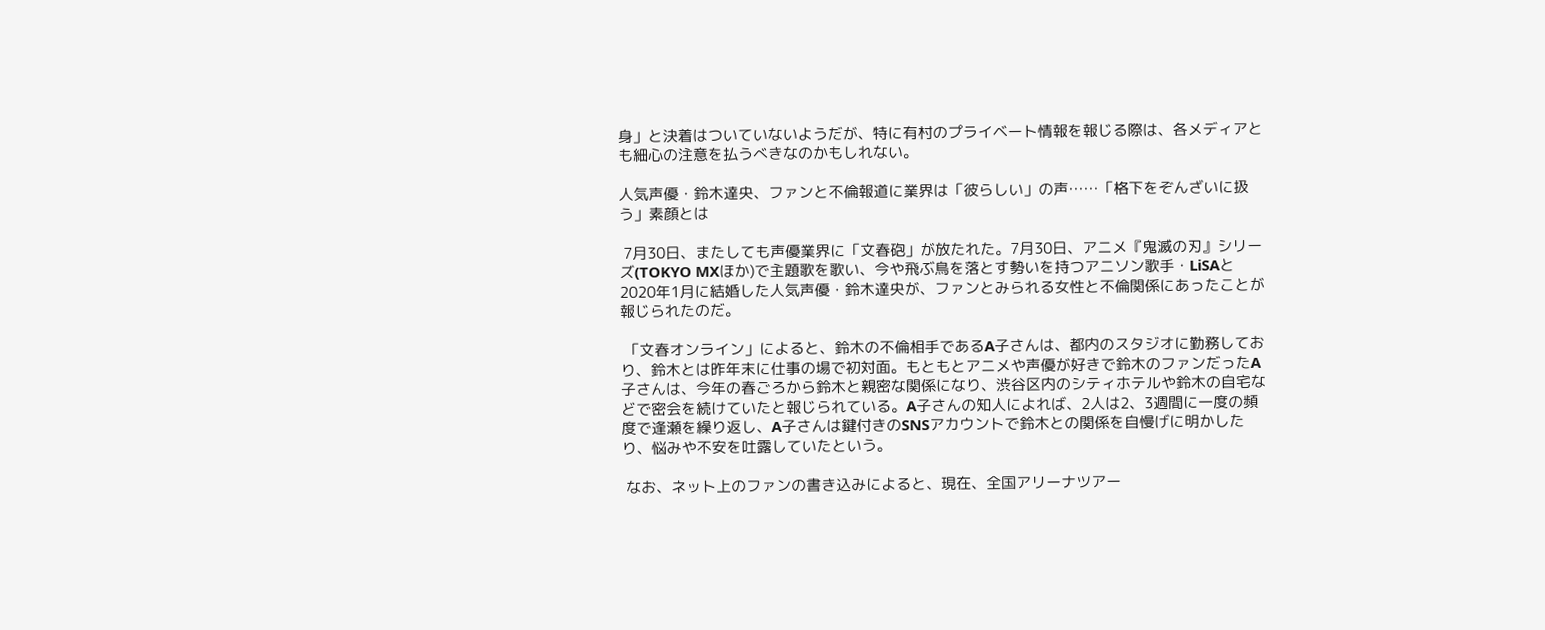身」と決着はついていないようだが、特に有村のプライベート情報を報じる際は、各メディアとも細心の注意を払うべきなのかもしれない。

人気声優・鈴木達央、ファンと不倫報道に業界は「彼らしい」の声……「格下をぞんざいに扱う」素顔とは

 7月30日、またしても声優業界に「文春砲」が放たれた。7月30日、アニメ『鬼滅の刃』シリーズ(TOKYO MXほか)で主題歌を歌い、今や飛ぶ鳥を落とす勢いを持つアニソン歌手・LiSAと2020年1月に結婚した人気声優・鈴木達央が、ファンとみられる女性と不倫関係にあったことが報じられたのだ。

 「文春オンライン」によると、鈴木の不倫相手であるA子さんは、都内のスタジオに勤務しており、鈴木とは昨年末に仕事の場で初対面。もともとアニメや声優が好きで鈴木のファンだったA子さんは、今年の春ごろから鈴木と親密な関係になり、渋谷区内のシティホテルや鈴木の自宅などで密会を続けていたと報じられている。A子さんの知人によれば、2人は2、3週間に一度の頻度で逢瀬を繰り返し、A子さんは鍵付きのSNSアカウントで鈴木との関係を自慢げに明かしたり、悩みや不安を吐露していたという。

 なお、ネット上のファンの書き込みによると、現在、全国アリーナツアー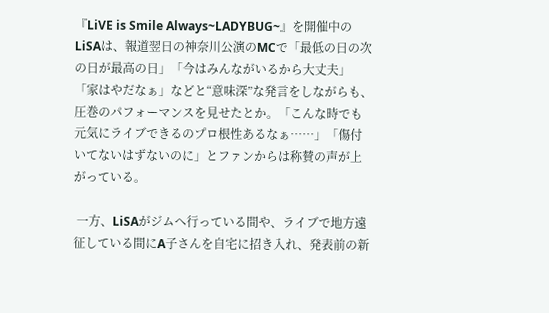『LiVE is Smile Always~LADYBUG~』を開催中のLiSAは、報道翌日の神奈川公演のMCで「最低の日の次の日が最高の日」「今はみんながいるから大丈夫」「家はやだなぁ」などと“意味深”な発言をしながらも、圧巻のパフォーマンスを見せたとか。「こんな時でも元気にライブできるのプロ根性あるなぁ……」「傷付いてないはずないのに」とファンからは称賛の声が上がっている。

 一方、LiSAがジムへ行っている間や、ライブで地方遠征している間にA子さんを自宅に招き入れ、発表前の新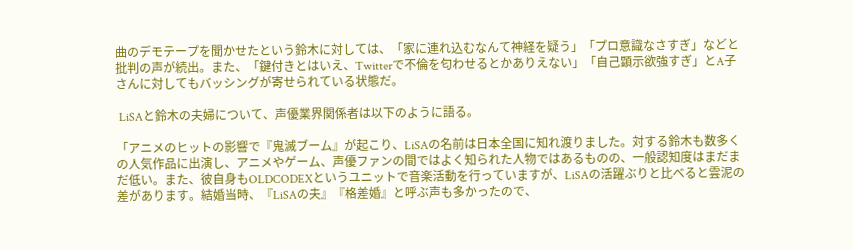曲のデモテープを聞かせたという鈴木に対しては、「家に連れ込むなんて神経を疑う」「プロ意識なさすぎ」などと批判の声が続出。また、「鍵付きとはいえ、Twitterで不倫を匂わせるとかありえない」「自己顕示欲強すぎ」とA子さんに対してもバッシングが寄せられている状態だ。

 LiSAと鈴木の夫婦について、声優業界関係者は以下のように語る。

「アニメのヒットの影響で『鬼滅ブーム』が起こり、LiSAの名前は日本全国に知れ渡りました。対する鈴木も数多くの人気作品に出演し、アニメやゲーム、声優ファンの間ではよく知られた人物ではあるものの、一般認知度はまだまだ低い。また、彼自身もOLDCODEXというユニットで音楽活動を行っていますが、LiSAの活躍ぶりと比べると雲泥の差があります。結婚当時、『LiSAの夫』『格差婚』と呼ぶ声も多かったので、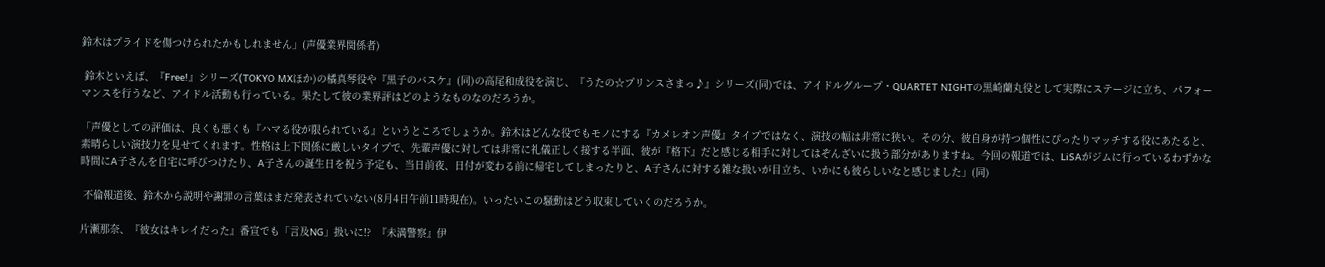鈴木はプライドを傷つけられたかもしれません」(声優業界関係者)

 鈴木といえば、『Free!』シリーズ(TOKYO MXほか)の橘真琴役や『黒子のバスケ』(同)の高尾和成役を演じ、『うたの☆プリンスさまっ♪』シリーズ(同)では、アイドルグループ・QUARTET NIGHTの黒崎蘭丸役として実際にステージに立ち、パフォーマンスを行うなど、アイドル活動も行っている。果たして彼の業界評はどのようなものなのだろうか。

「声優としての評価は、良くも悪くも『ハマる役が限られている』というところでしょうか。鈴木はどんな役でもモノにする『カメレオン声優』タイプではなく、演技の幅は非常に狭い。その分、彼自身が持つ個性にぴったりマッチする役にあたると、素晴らしい演技力を見せてくれます。性格は上下関係に厳しいタイプで、先輩声優に対しては非常に礼儀正しく接する半面、彼が『格下』だと感じる相手に対してはぞんざいに扱う部分がありますね。今回の報道では、LiSAがジムに行っているわずかな時間にA子さんを自宅に呼びつけたり、A子さんの誕生日を祝う予定も、当日前夜、日付が変わる前に帰宅してしまったりと、A子さんに対する雑な扱いが目立ち、いかにも彼らしいなと感じました」(同)

 不倫報道後、鈴木から説明や謝罪の言葉はまだ発表されていない(8月4日午前11時現在)。いったいこの騒動はどう収束していくのだろうか。

片瀬那奈、『彼女はキレイだった』番宣でも「言及NG」扱いに!?  『未満警察』伊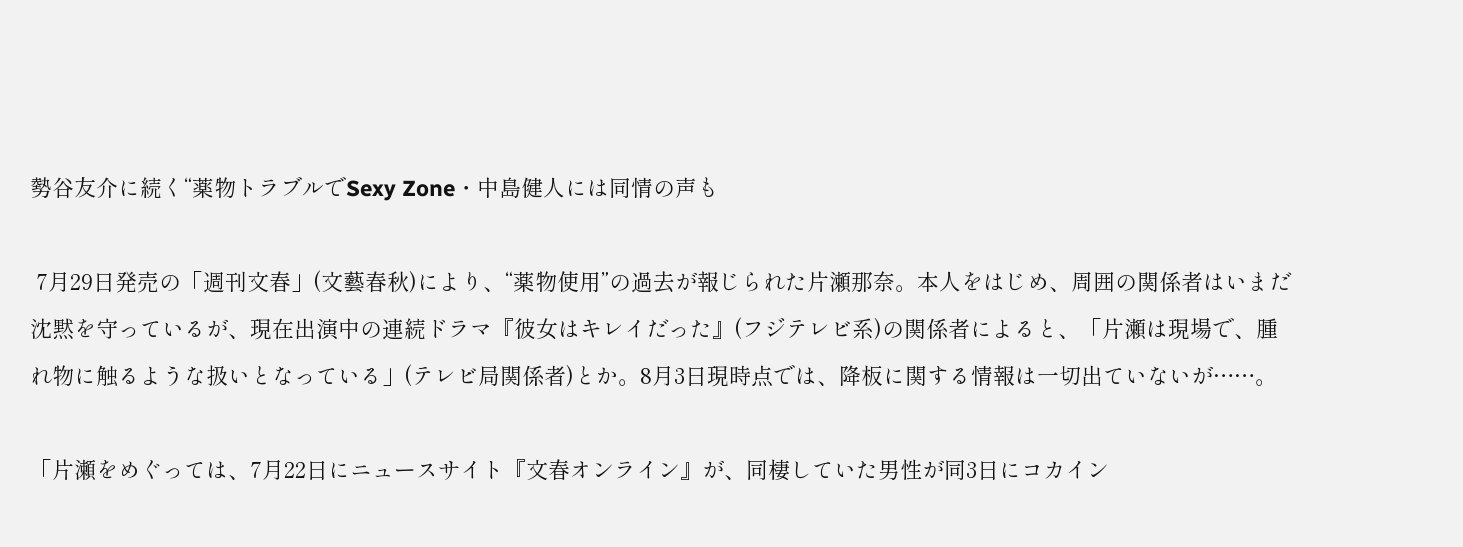勢谷友介に続く“薬物トラブルでSexy Zone・中島健人には同情の声も

 7月29日発売の「週刊文春」(文藝春秋)により、“薬物使用”の過去が報じられた片瀬那奈。本人をはじめ、周囲の関係者はいまだ沈黙を守っているが、現在出演中の連続ドラマ『彼女はキレイだった』(フジテレビ系)の関係者によると、「片瀬は現場で、腫れ物に触るような扱いとなっている」(テレビ局関係者)とか。8月3日現時点では、降板に関する情報は一切出ていないが……。

「片瀬をめぐっては、7月22日にニュースサイト『文春オンライン』が、同棲していた男性が同3日にコカイン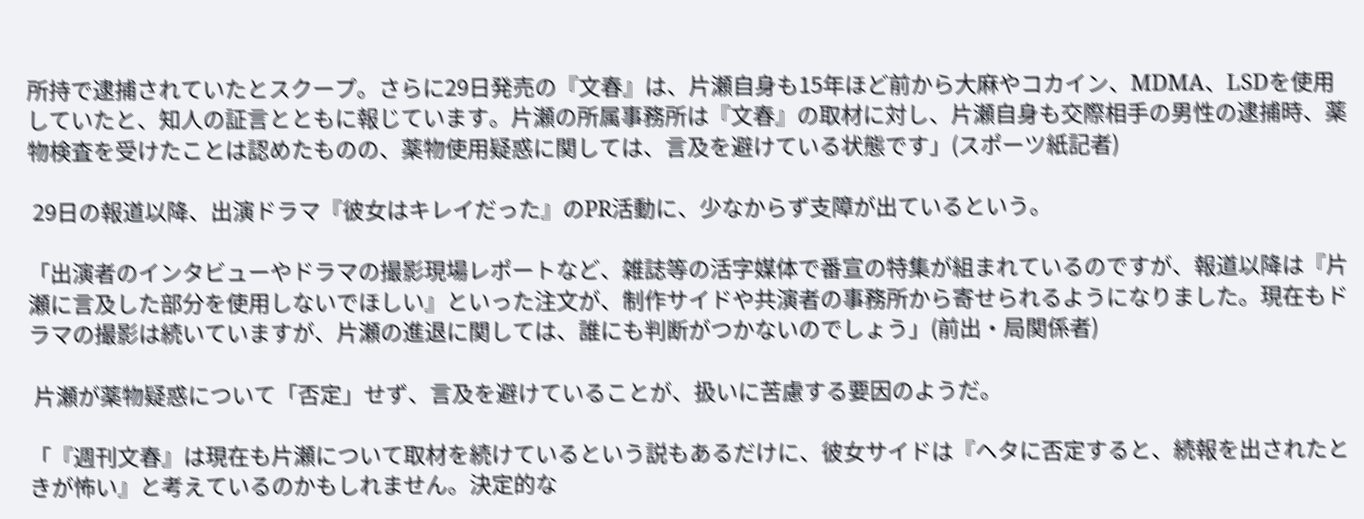所持で逮捕されていたとスクープ。さらに29日発売の『文春』は、片瀬自身も15年ほど前から大麻やコカイン、MDMA、LSDを使用していたと、知人の証言とともに報じています。片瀬の所属事務所は『文春』の取材に対し、片瀬自身も交際相手の男性の逮捕時、薬物検査を受けたことは認めたものの、薬物使用疑惑に関しては、言及を避けている状態です」(スポーツ紙記者)

 29日の報道以降、出演ドラマ『彼女はキレイだった』のPR活動に、少なからず支障が出ているという。

「出演者のインタビューやドラマの撮影現場レポートなど、雑誌等の活字媒体で番宣の特集が組まれているのですが、報道以降は『片瀬に言及した部分を使用しないでほしい』といった注文が、制作サイドや共演者の事務所から寄せられるようになりました。現在もドラマの撮影は続いていますが、片瀬の進退に関しては、誰にも判断がつかないのでしょう」(前出・局関係者)

 片瀬が薬物疑惑について「否定」せず、言及を避けていることが、扱いに苦慮する要因のようだ。

「『週刊文春』は現在も片瀬について取材を続けているという説もあるだけに、彼女サイドは『ヘタに否定すると、続報を出されたときが怖い』と考えているのかもしれません。決定的な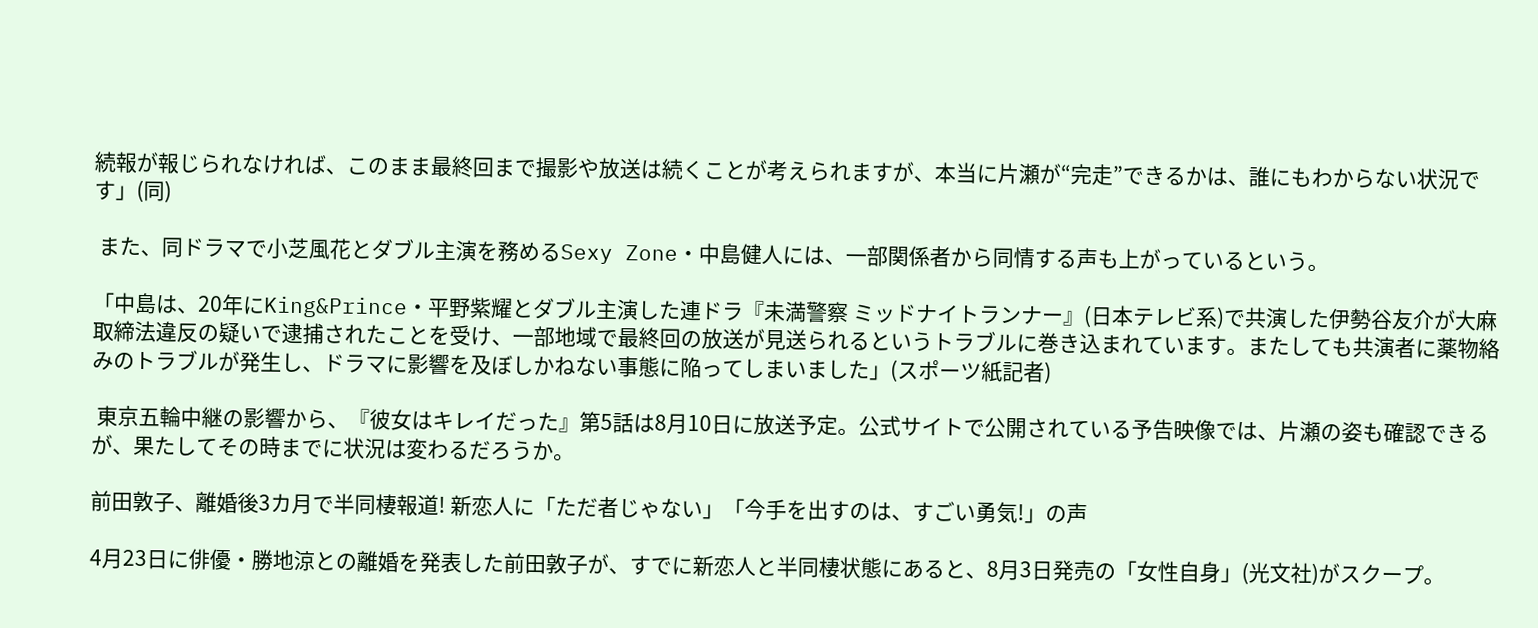続報が報じられなければ、このまま最終回まで撮影や放送は続くことが考えられますが、本当に片瀬が“完走”できるかは、誰にもわからない状況です」(同)

 また、同ドラマで小芝風花とダブル主演を務めるSexy Zone・中島健人には、一部関係者から同情する声も上がっているという。

「中島は、20年にKing&Prince・平野紫耀とダブル主演した連ドラ『未満警察 ミッドナイトランナー』(日本テレビ系)で共演した伊勢谷友介が大麻取締法違反の疑いで逮捕されたことを受け、一部地域で最終回の放送が見送られるというトラブルに巻き込まれています。またしても共演者に薬物絡みのトラブルが発生し、ドラマに影響を及ぼしかねない事態に陥ってしまいました」(スポーツ紙記者)

 東京五輪中継の影響から、『彼女はキレイだった』第5話は8月10日に放送予定。公式サイトで公開されている予告映像では、片瀬の姿も確認できるが、果たしてその時までに状況は変わるだろうか。

前田敦子、離婚後3カ月で半同棲報道! 新恋人に「ただ者じゃない」「今手を出すのは、すごい勇気!」の声

4月23日に俳優・勝地涼との離婚を発表した前田敦子が、すでに新恋人と半同棲状態にあると、8月3日発売の「女性自身」(光文社)がスクープ。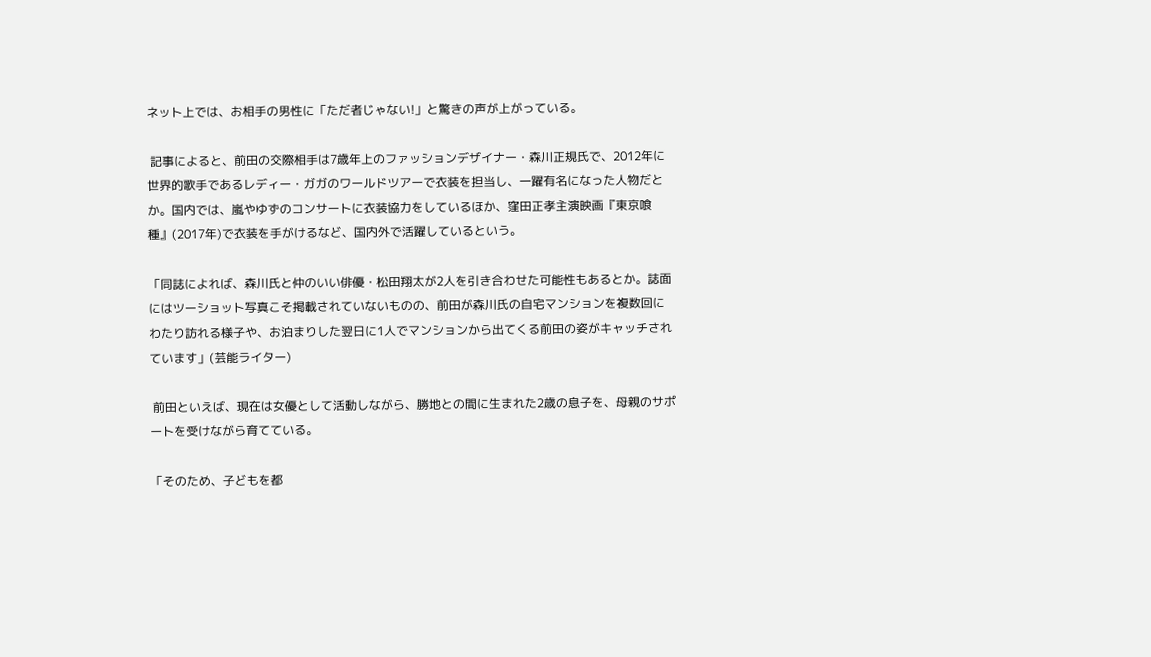ネット上では、お相手の男性に「ただ者じゃない!」と驚きの声が上がっている。

 記事によると、前田の交際相手は7歳年上のファッションデザイナー・森川正規氏で、2012年に世界的歌手であるレディー・ガガのワールドツアーで衣装を担当し、一躍有名になった人物だとか。国内では、嵐やゆずのコンサートに衣装協力をしているほか、窪田正孝主演映画『東京喰種』(2017年)で衣装を手がけるなど、国内外で活躍しているという。

「同誌によれば、森川氏と仲のいい俳優・松田翔太が2人を引き合わせた可能性もあるとか。誌面にはツーショット写真こそ掲載されていないものの、前田が森川氏の自宅マンションを複数回にわたり訪れる様子や、お泊まりした翌日に1人でマンションから出てくる前田の姿がキャッチされています」(芸能ライター)

 前田といえば、現在は女優として活動しながら、勝地との間に生まれた2歳の息子を、母親のサポートを受けながら育てている。

「そのため、子どもを都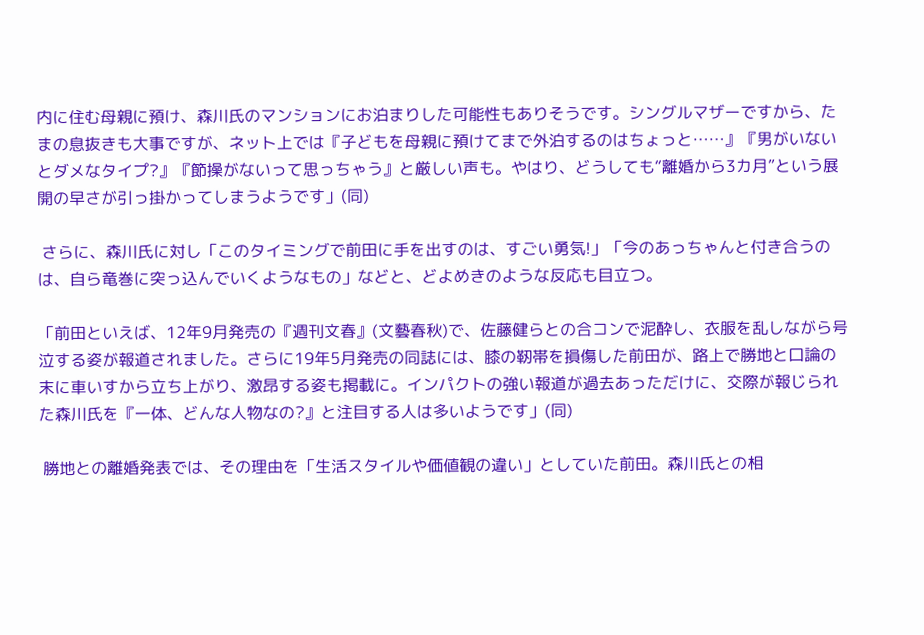内に住む母親に預け、森川氏のマンションにお泊まりした可能性もありそうです。シングルマザーですから、たまの息抜きも大事ですが、ネット上では『子どもを母親に預けてまで外泊するのはちょっと……』『男がいないとダメなタイプ?』『節操がないって思っちゃう』と厳しい声も。やはり、どうしても“離婚から3カ月”という展開の早さが引っ掛かってしまうようです」(同)

 さらに、森川氏に対し「このタイミングで前田に手を出すのは、すごい勇気!」「今のあっちゃんと付き合うのは、自ら竜巻に突っ込んでいくようなもの」などと、どよめきのような反応も目立つ。

「前田といえば、12年9月発売の『週刊文春』(文藝春秋)で、佐藤健らとの合コンで泥酔し、衣服を乱しながら号泣する姿が報道されました。さらに19年5月発売の同誌には、膝の靭帯を損傷した前田が、路上で勝地と口論の末に車いすから立ち上がり、激昂する姿も掲載に。インパクトの強い報道が過去あっただけに、交際が報じられた森川氏を『一体、どんな人物なの?』と注目する人は多いようです」(同)

 勝地との離婚発表では、その理由を「生活スタイルや価値観の違い」としていた前田。森川氏との相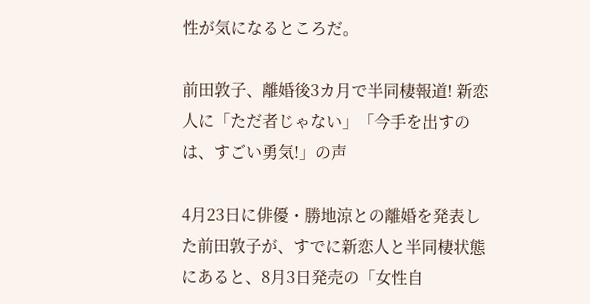性が気になるところだ。

前田敦子、離婚後3カ月で半同棲報道! 新恋人に「ただ者じゃない」「今手を出すのは、すごい勇気!」の声

4月23日に俳優・勝地涼との離婚を発表した前田敦子が、すでに新恋人と半同棲状態にあると、8月3日発売の「女性自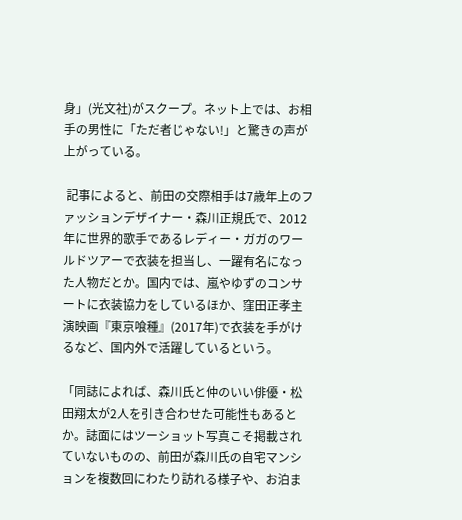身」(光文社)がスクープ。ネット上では、お相手の男性に「ただ者じゃない!」と驚きの声が上がっている。

 記事によると、前田の交際相手は7歳年上のファッションデザイナー・森川正規氏で、2012年に世界的歌手であるレディー・ガガのワールドツアーで衣装を担当し、一躍有名になった人物だとか。国内では、嵐やゆずのコンサートに衣装協力をしているほか、窪田正孝主演映画『東京喰種』(2017年)で衣装を手がけるなど、国内外で活躍しているという。

「同誌によれば、森川氏と仲のいい俳優・松田翔太が2人を引き合わせた可能性もあるとか。誌面にはツーショット写真こそ掲載されていないものの、前田が森川氏の自宅マンションを複数回にわたり訪れる様子や、お泊ま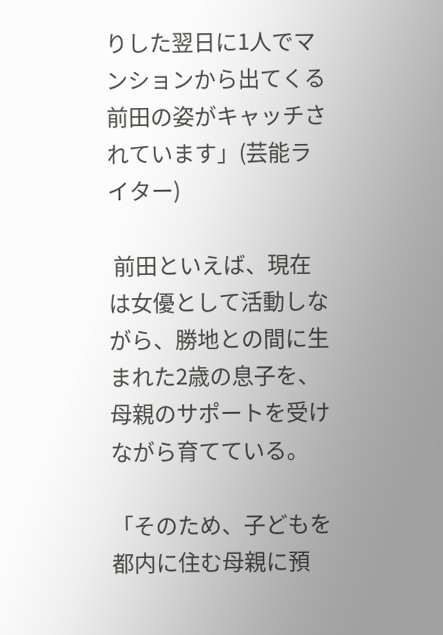りした翌日に1人でマンションから出てくる前田の姿がキャッチされています」(芸能ライター)

 前田といえば、現在は女優として活動しながら、勝地との間に生まれた2歳の息子を、母親のサポートを受けながら育てている。

「そのため、子どもを都内に住む母親に預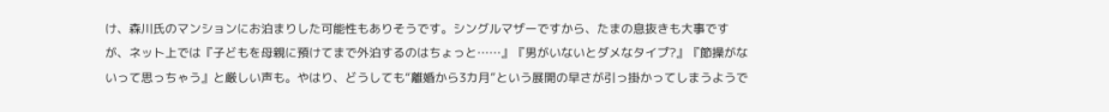け、森川氏のマンションにお泊まりした可能性もありそうです。シングルマザーですから、たまの息抜きも大事ですが、ネット上では『子どもを母親に預けてまで外泊するのはちょっと……』『男がいないとダメなタイプ?』『節操がないって思っちゃう』と厳しい声も。やはり、どうしても“離婚から3カ月”という展開の早さが引っ掛かってしまうようで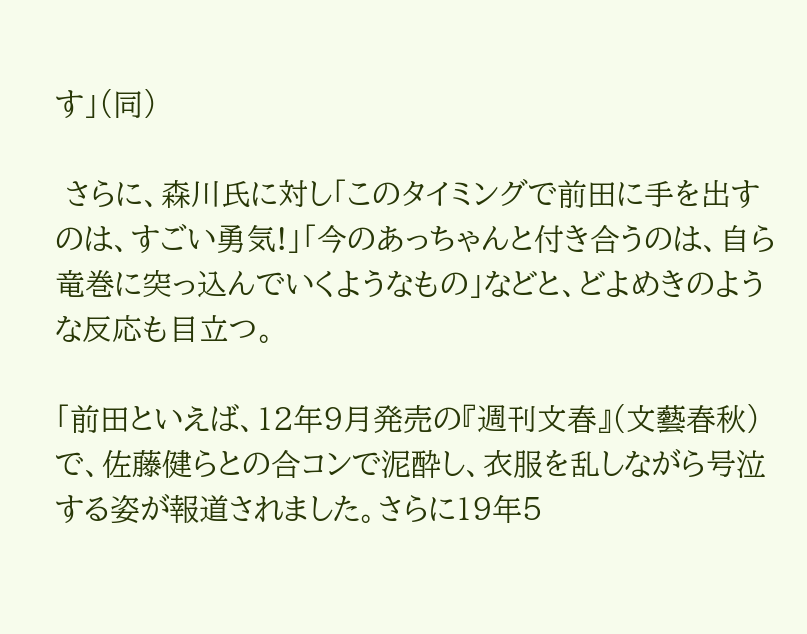す」(同)

 さらに、森川氏に対し「このタイミングで前田に手を出すのは、すごい勇気!」「今のあっちゃんと付き合うのは、自ら竜巻に突っ込んでいくようなもの」などと、どよめきのような反応も目立つ。

「前田といえば、12年9月発売の『週刊文春』(文藝春秋)で、佐藤健らとの合コンで泥酔し、衣服を乱しながら号泣する姿が報道されました。さらに19年5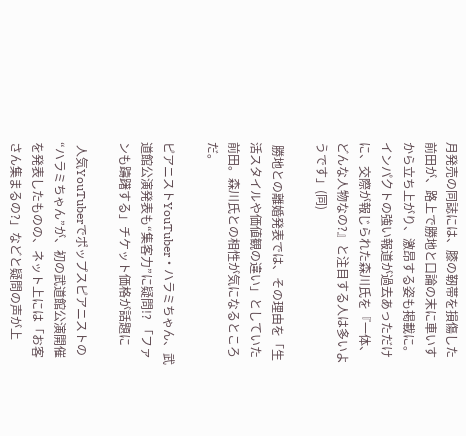月発売の同誌には、膝の靭帯を損傷した前田が、路上で勝地と口論の末に車いすから立ち上がり、激昂する姿も掲載に。インパクトの強い報道が過去あっただけに、交際が報じられた森川氏を『一体、どんな人物なの?』と注目する人は多いようです」(同)

 勝地との離婚発表では、その理由を「生活スタイルや価値観の違い」としていた前田。森川氏との相性が気になるところだ。

ピアニストYouTuber・ハラミちゃん、武道館公演発表も“集客力”に疑問!? 「ファンも躊躇する」チケット価格が話題に

 人気YouTuberでポップスピアニストの“ハラミちゃん”が、初の武道館公演開催を発表したものの、ネット上には「お客さん集まるの?」などと疑問の声が上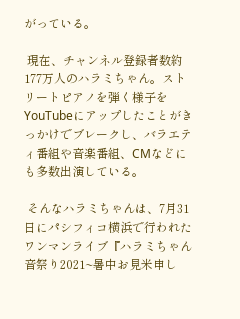がっている。

 現在、チャンネル登録者数約177万人のハラミちゃん。ストリートピアノを弾く様子をYouTubeにアップしたことがきっかけでブレークし、バラエティ番組や音楽番組、CMなどにも多数出演している。

 そんなハラミちゃんは、7月31日にパシフィコ横浜で行われたワンマンライブ『ハラミちゃん音祭り2021~暑中お見米申し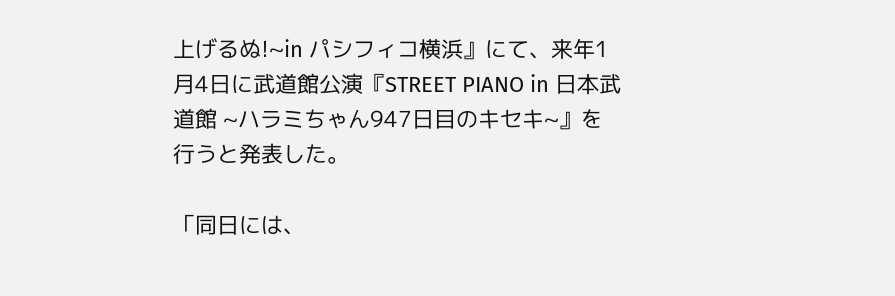上げるぬ!~in パシフィコ横浜』にて、来年1月4日に武道館公演『STREET PIANO in 日本武道館 ~ハラミちゃん947日目のキセキ~』を行うと発表した。

「同日には、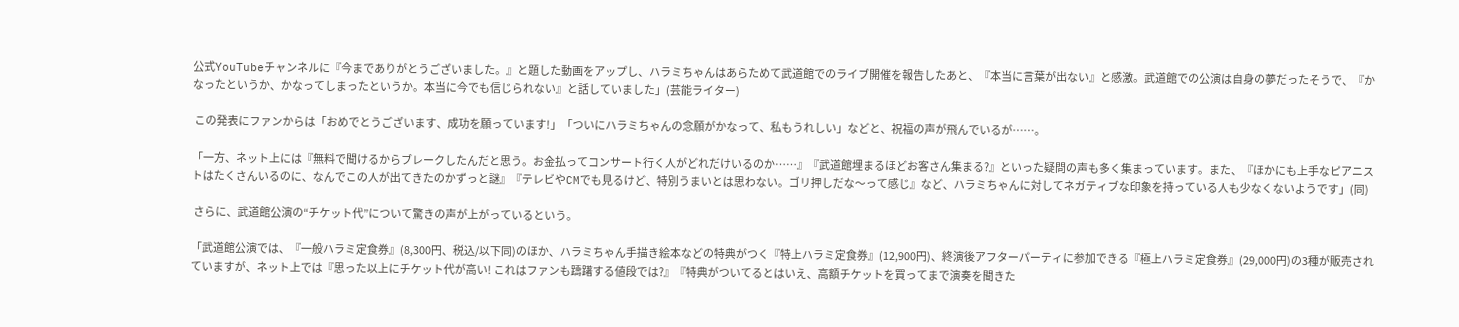公式YouTubeチャンネルに『今までありがとうございました。』と題した動画をアップし、ハラミちゃんはあらためて武道館でのライブ開催を報告したあと、『本当に言葉が出ない』と感激。武道館での公演は自身の夢だったそうで、『かなったというか、かなってしまったというか。本当に今でも信じられない』と話していました」(芸能ライター)

 この発表にファンからは「おめでとうございます、成功を願っています!」「ついにハラミちゃんの念願がかなって、私もうれしい」などと、祝福の声が飛んでいるが……。

「一方、ネット上には『無料で聞けるからブレークしたんだと思う。お金払ってコンサート行く人がどれだけいるのか……』『武道館埋まるほどお客さん集まる?』といった疑問の声も多く集まっています。また、『ほかにも上手なピアニストはたくさんいるのに、なんでこの人が出てきたのかずっと謎』『テレビやCMでも見るけど、特別うまいとは思わない。ゴリ押しだな〜って感じ』など、ハラミちゃんに対してネガティブな印象を持っている人も少なくないようです」(同)

 さらに、武道館公演の“チケット代”について驚きの声が上がっているという。

「武道館公演では、『一般ハラミ定食券』(8,300円、税込/以下同)のほか、ハラミちゃん手描き絵本などの特典がつく『特上ハラミ定食券』(12,900円)、終演後アフターパーティに参加できる『極上ハラミ定食券』(29,000円)の3種が販売されていますが、ネット上では『思った以上にチケット代が高い! これはファンも躊躇する値段では?』『特典がついてるとはいえ、高額チケットを買ってまで演奏を聞きた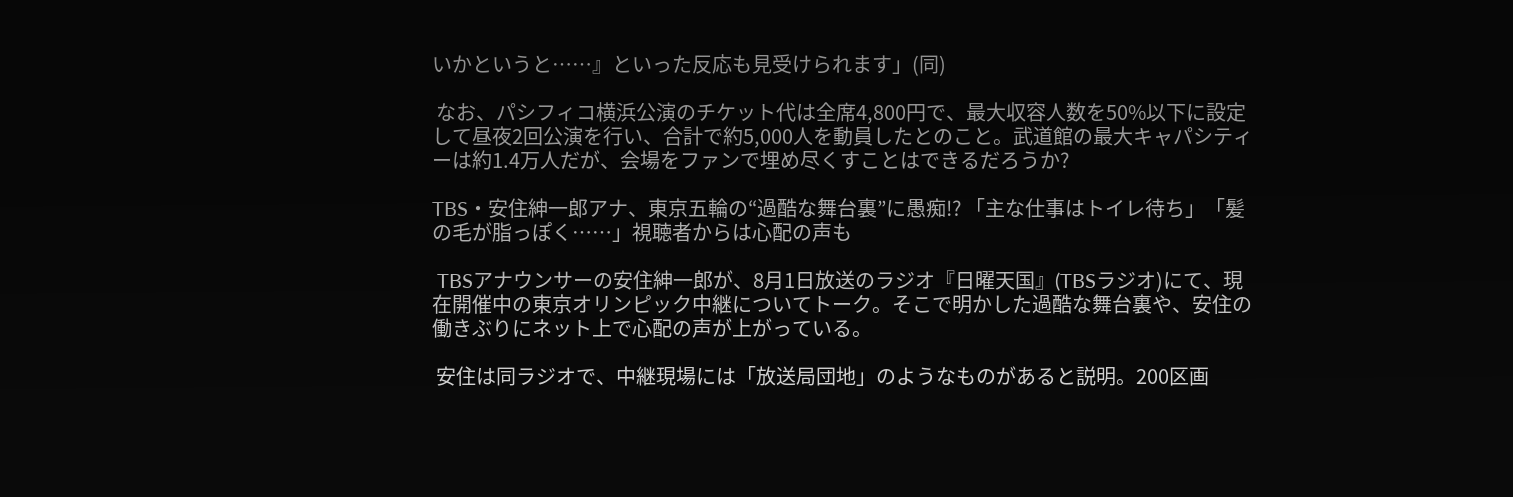いかというと……』といった反応も見受けられます」(同)

 なお、パシフィコ横浜公演のチケット代は全席4,800円で、最大収容人数を50%以下に設定して昼夜2回公演を行い、合計で約5,000人を動員したとのこと。武道館の最大キャパシティーは約1.4万人だが、会場をファンで埋め尽くすことはできるだろうか?

TBS・安住紳一郎アナ、東京五輪の“過酷な舞台裏”に愚痴!? 「主な仕事はトイレ待ち」「髪の毛が脂っぽく……」視聴者からは心配の声も

 TBSアナウンサーの安住紳一郎が、8月1日放送のラジオ『日曜天国』(TBSラジオ)にて、現在開催中の東京オリンピック中継についてトーク。そこで明かした過酷な舞台裏や、安住の働きぶりにネット上で心配の声が上がっている。

 安住は同ラジオで、中継現場には「放送局団地」のようなものがあると説明。200区画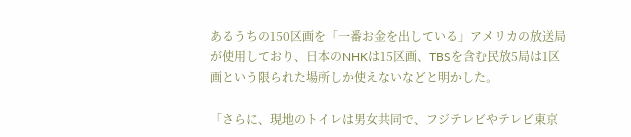あるうちの150区画を「一番お金を出している」アメリカの放送局が使用しており、日本のNHKは15区画、TBSを含む民放5局は1区画という限られた場所しか使えないなどと明かした。

「さらに、現地のトイレは男女共同で、フジテレビやテレビ東京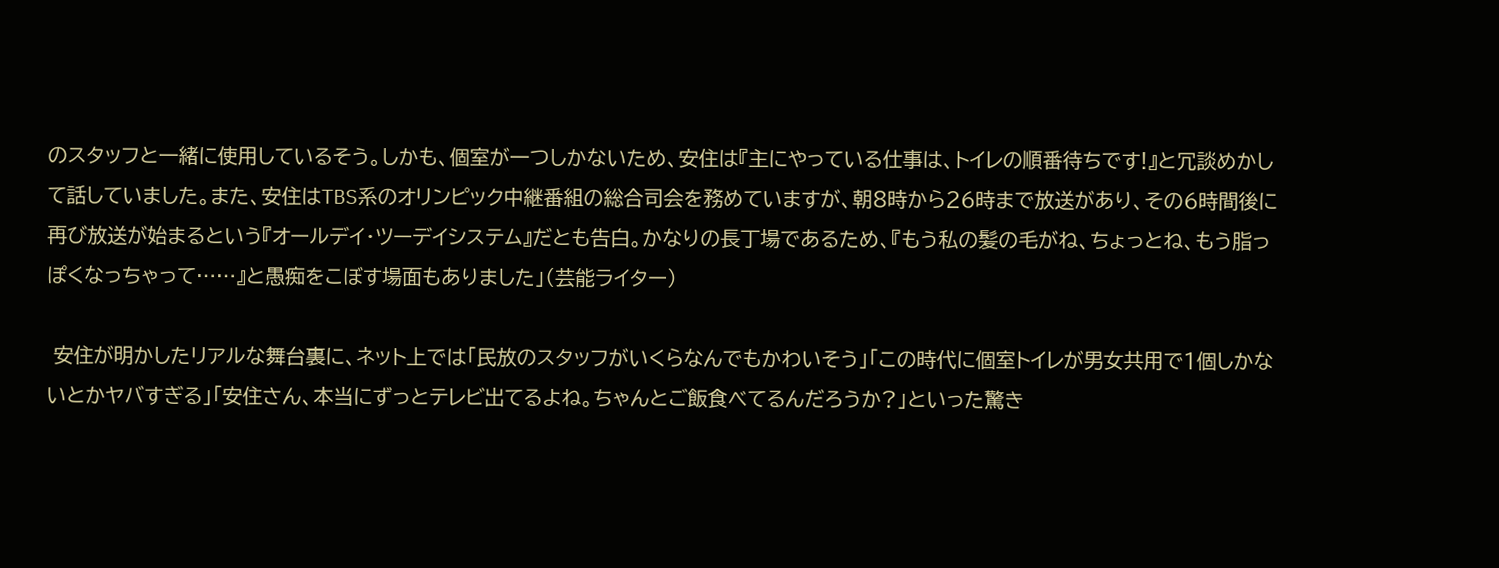のスタッフと一緒に使用しているそう。しかも、個室が一つしかないため、安住は『主にやっている仕事は、トイレの順番待ちです!』と冗談めかして話していました。また、安住はTBS系のオリンピック中継番組の総合司会を務めていますが、朝8時から26時まで放送があり、その6時間後に再び放送が始まるという『オールデイ・ツーデイシステム』だとも告白。かなりの長丁場であるため、『もう私の髪の毛がね、ちょっとね、もう脂っぽくなっちゃって……』と愚痴をこぼす場面もありました」(芸能ライター)

 安住が明かしたリアルな舞台裏に、ネット上では「民放のスタッフがいくらなんでもかわいそう」「この時代に個室トイレが男女共用で1個しかないとかヤバすぎる」「安住さん、本当にずっとテレビ出てるよね。ちゃんとご飯食べてるんだろうか?」といった驚き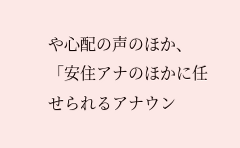や心配の声のほか、「安住アナのほかに任せられるアナウン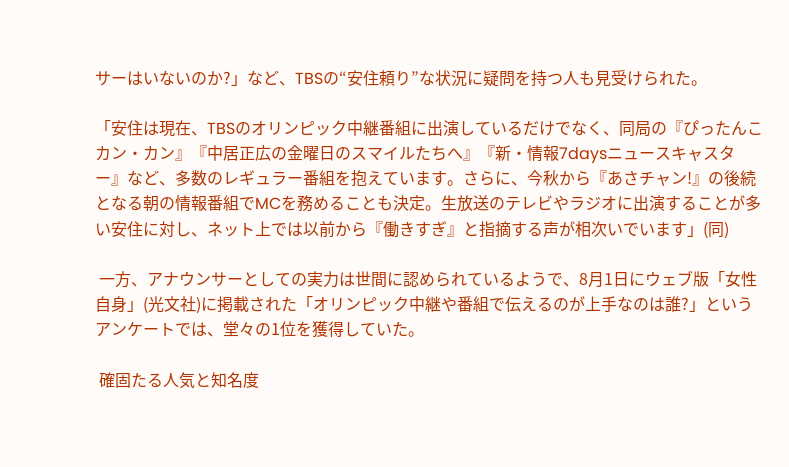サーはいないのか?」など、TBSの“安住頼り”な状況に疑問を持つ人も見受けられた。

「安住は現在、TBSのオリンピック中継番組に出演しているだけでなく、同局の『ぴったんこカン・カン』『中居正広の金曜日のスマイルたちへ』『新・情報7daysニュースキャスター』など、多数のレギュラー番組を抱えています。さらに、今秋から『あさチャン!』の後続となる朝の情報番組でMCを務めることも決定。生放送のテレビやラジオに出演することが多い安住に対し、ネット上では以前から『働きすぎ』と指摘する声が相次いでいます」(同)

 一方、アナウンサーとしての実力は世間に認められているようで、8月1日にウェブ版「女性自身」(光文社)に掲載された「オリンピック中継や番組で伝えるのが上手なのは誰?」というアンケートでは、堂々の1位を獲得していた。

 確固たる人気と知名度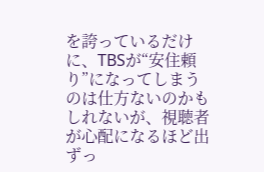を誇っているだけに、TBSが“安住頼り”になってしまうのは仕方ないのかもしれないが、視聴者が心配になるほど出ずっ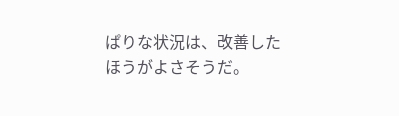ぱりな状況は、改善したほうがよさそうだ。